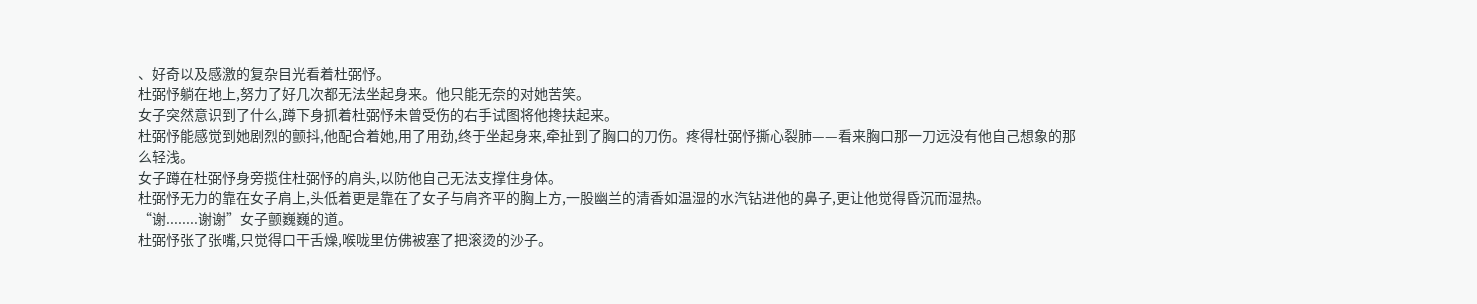、好奇以及感激的复杂目光看着杜弼忬。
杜弼忬躺在地上,努力了好几次都无法坐起身来。他只能无奈的对她苦笑。
女子突然意识到了什么,蹲下身抓着杜弼忬未曾受伤的右手试图将他搀扶起来。
杜弼忬能感觉到她剧烈的颤抖,他配合着她,用了用劲,终于坐起身来,牵扯到了胸口的刀伤。疼得杜弼忬撕心裂肺——看来胸口那一刀远没有他自己想象的那么轻浅。
女子蹲在杜弼忬身旁揽住杜弼忬的肩头,以防他自己无法支撑住身体。
杜弼忬无力的靠在女子肩上,头低着更是靠在了女子与肩齐平的胸上方,一股幽兰的清香如温湿的水汽钻进他的鼻子,更让他觉得昏沉而湿热。
“谢........谢谢”女子颤巍巍的道。
杜弼忬张了张嘴,只觉得口干舌燥,喉咙里仿佛被塞了把滚烫的沙子。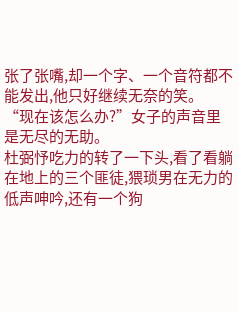张了张嘴,却一个字、一个音符都不能发出,他只好继续无奈的笑。
“现在该怎么办?”女子的声音里是无尽的无助。
杜弼忬吃力的转了一下头,看了看躺在地上的三个匪徒,猥琐男在无力的低声呻吟,还有一个狗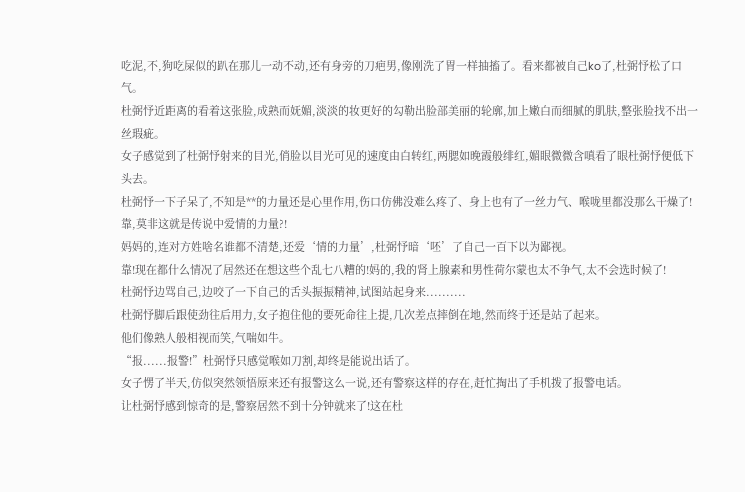吃泥,不,狗吃屎似的趴在那儿一动不动,还有身旁的刀疤男,像刚洗了胃一样抽搐了。看来都被自己ko了,杜弼忬松了口气。
杜弼忬近距离的看着这张脸,成熟而妩媚,淡淡的妆更好的勾勒出脸部美丽的轮廓,加上嫩白而细腻的肌肤,整张脸找不出一丝瑕疵。
女子感觉到了杜弼忬射来的目光,俏脸以目光可见的速度由白转红,两腮如晚霞般绯红,媚眼微微含嗔看了眼杜弼忬便低下头去。
杜弼忬一下子呆了,不知是**的力量还是心里作用,伤口仿佛没难么疼了、身上也有了一丝力气、喉咙里都没那么干燥了!靠,莫非这就是传说中爱情的力量?!
妈妈的,连对方姓啥名谁都不清楚,还爱‘情的力量’,杜弼忬暗‘呸’了自己一百下以为鄙视。
靠!现在都什么情况了居然还在想这些个乱七八糟的!妈的,我的肾上腺素和男性荷尔蒙也太不争气,太不会选时候了!
杜弼忬边骂自己,边咬了一下自己的舌头振振精神,试图站起身来..........
杜弼忬脚后跟使劲往后用力,女子抱住他的要死命往上提,几次差点摔倒在地,然而终于还是站了起来。
他们像熟人般相视而笑,气喘如牛。
“报......报警!”杜弼忬只感觉喉如刀割,却终是能说出话了。
女子愣了半天,仿似突然领悟原来还有报警这么一说,还有警察这样的存在,赶忙掏出了手机拨了报警电话。
让杜弼忬感到惊奇的是,警察居然不到十分钟就来了!这在杜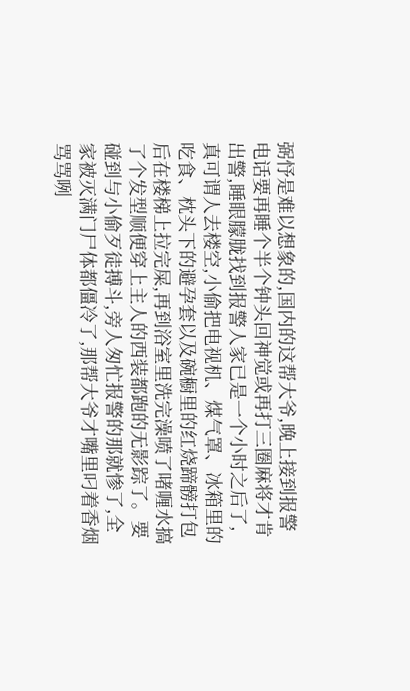弼忬是难以想象的,国内的这帮大爷,晚上接到报警电话要再睡个半个钟头回神觉或再打三圈麻将才肯出警,睡眼朦胧找到报警人家已是一个小时之后了,真可谓人去楼空,小偷把电视机、煤气罩、冰箱里的吃食、枕头下的避孕套以及碗橱里的红烧蹄髈打包后在楼梯上拉完屎,再到浴室里洗完澡喷了啫喱水搞了个发型顺便穿上主人的西装都跑的无影踪了。要碰到与小偷歹徒搏斗,旁人匆忙报警的那就惨了,全家被灭满门尸体都僵冷了,那帮大爷才嘴里叼着香烟骂骂咧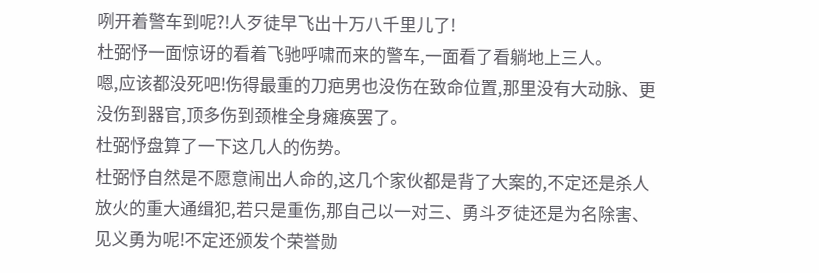咧开着警车到呢?!人歹徒早飞出十万八千里儿了!
杜弼忬一面惊讶的看着飞驰呼啸而来的警车,一面看了看躺地上三人。
嗯,应该都没死吧!伤得最重的刀疤男也没伤在致命位置,那里没有大动脉、更没伤到器官,顶多伤到颈椎全身瘫痪罢了。
杜弼忬盘算了一下这几人的伤势。
杜弼忬自然是不愿意闹出人命的,这几个家伙都是背了大案的,不定还是杀人放火的重大通缉犯,若只是重伤,那自己以一对三、勇斗歹徒还是为名除害、见义勇为呢!不定还颁发个荣誉勋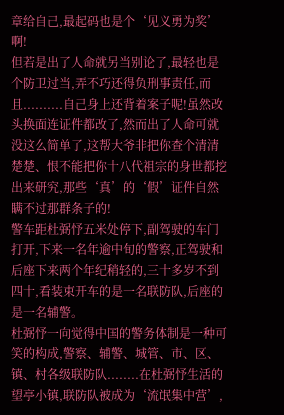章给自己,最起码也是个‘见义勇为奖’啊!
但若是出了人命就另当别论了,最轻也是个防卫过当,弄不巧还得负刑事责任,而且..........自己身上还背着案子呢!虽然改头换面连证件都改了,然而出了人命可就没这么简单了,这帮大爷非把你查个清清楚楚、恨不能把你十八代祖宗的身世都挖出来研究,那些‘真’的‘假’证件自然瞒不过那群条子的!
警车距杜弼忬五米处停下,副驾驶的车门打开,下来一名年逾中旬的警察,正驾驶和后座下来两个年纪稍轻的,三十多岁不到四十,看装束开车的是一名联防队,后座的是一名辅警。
杜弼忬一向觉得中国的警务体制是一种可笑的构成,警察、辅警、城管、市、区、镇、村各级联防队........在杜弼忬生活的望亭小镇,联防队被成为‘流氓集中营’,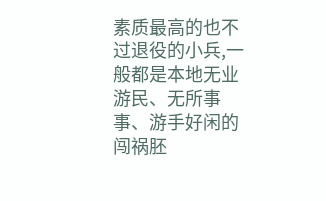素质最高的也不过退役的小兵,一般都是本地无业游民、无所事事、游手好闲的闯祸胚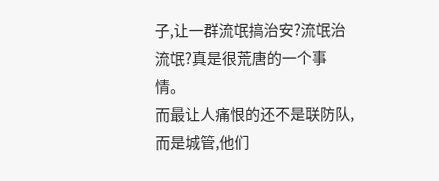子,让一群流氓搞治安?流氓治流氓?真是很荒唐的一个事情。
而最让人痛恨的还不是联防队,而是城管,他们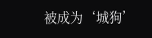被成为‘城狗’